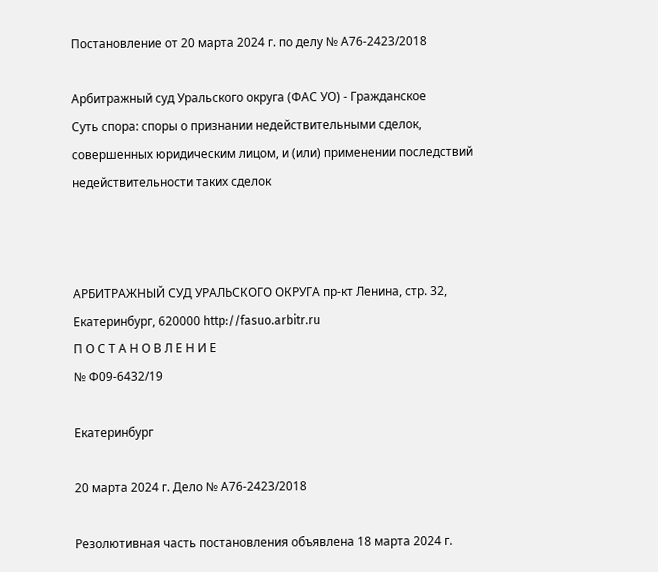Постановление от 20 марта 2024 г. по делу № А76-2423/2018

Арбитражный суд Уральского округа (ФАС УО) - Гражданское
Суть спора: споры о признании недействительными сделок, совершенных юридическим лицом, и (или) применении последствий недействительности таких сделок



АРБИТРАЖНЫЙ СУД УРАЛЬСКОГО ОКРУГА пр-кт Ленина, стр. 32, Екатеринбург, 620000 http://fasuo.arbitr.ru
П О С Т А Н О В Л Е Н И Е
№ Ф09-6432/19

Екатеринбург

20 марта 2024 г. Дело № А76-2423/2018

Резолютивная часть постановления объявлена 18 марта 2024 г.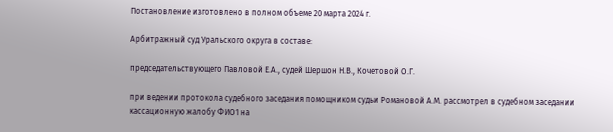Постановление изготовлено в полном объеме 20 марта 2024 г.

Арбитражный суд Уральского округа в составе:

председательствующего Павловой Е.А., судей Шершон Н.В., Кочетовой О.Г.

при ведении протокола судебного заседания помощником судьи Романовой А.М. рассмотрел в судебном заседании кассационную жалобу ФИО1 на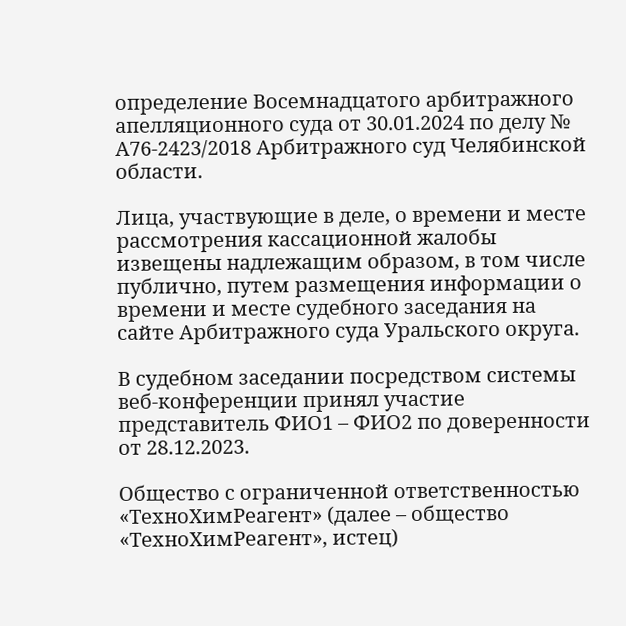определение Восемнадцатого арбитражного апелляционного суда от 30.01.2024 по делу № А76-2423/2018 Арбитражного суд Челябинской области.

Лица, участвующие в деле, о времени и месте рассмотрения кассационной жалобы извещены надлежащим образом, в том числе публично, путем размещения информации о времени и месте судебного заседания на сайте Арбитражного суда Уральского округа.

В судебном заседании посредством системы веб-конференции принял участие представитель ФИО1 – ФИО2 по доверенности от 28.12.2023.

Общество с ограниченной ответственностью «ТехноХимРеагент» (далее – общество «ТехноХимРеагент», истец)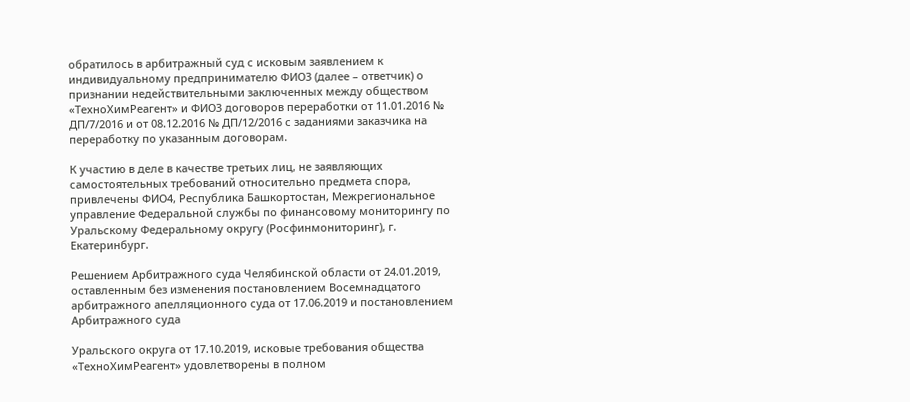обратилось в арбитражный суд с исковым заявлением к индивидуальному предпринимателю ФИО3 (далее – ответчик) о признании недействительными заключенных между обществом «ТехноХимРеагент» и ФИО3 договоров переработки от 11.01.2016 № ДП/7/2016 и от 08.12.2016 № ДП/12/2016 с заданиями заказчика на переработку по указанным договорам.

К участию в деле в качестве третьих лиц, не заявляющих самостоятельных требований относительно предмета спора, привлечены ФИО4, Республика Башкортостан, Межрегиональное управление Федеральной службы по финансовому мониторингу по Уральскому Федеральному округу (Росфинмониторинг), г. Екатеринбург.

Решением Арбитражного суда Челябинской области от 24.01.2019, оставленным без изменения постановлением Восемнадцатого арбитражного апелляционного суда от 17.06.2019 и постановлением Арбитражного суда

Уральского округа от 17.10.2019, исковые требования общества «ТехноХимРеагент» удовлетворены в полном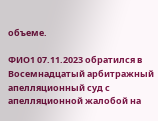объеме.

ФИО1 07.11.2023 обратился в Восемнадцатый арбитражный апелляционный суд с апелляционной жалобой на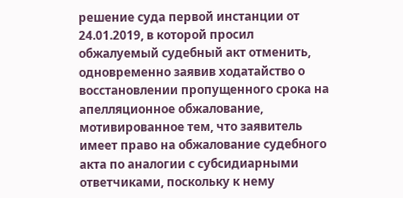решение суда первой инстанции от 24.01.2019, в которой просил обжалуемый судебный акт отменить, одновременно заявив ходатайство о восстановлении пропущенного срока на апелляционное обжалование, мотивированное тем, что заявитель имеет право на обжалование судебного акта по аналогии с субсидиарными ответчиками, поскольку к нему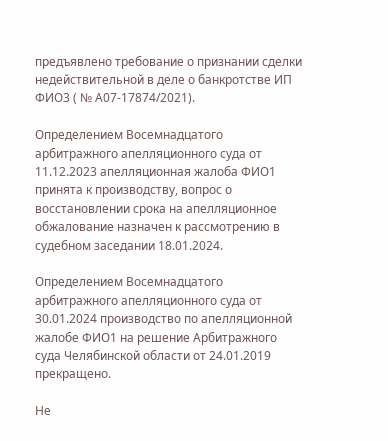предъявлено требование о признании сделки недействительной в деле о банкротстве ИП ФИО3 ( № А07-17874/2021).

Определением Восемнадцатого арбитражного апелляционного суда от 11.12.2023 апелляционная жалоба ФИО1 принята к производству, вопрос о восстановлении срока на апелляционное обжалование назначен к рассмотрению в судебном заседании 18.01.2024.

Определением Восемнадцатого арбитражного апелляционного суда от 30.01.2024 производство по апелляционной жалобе ФИО1 на решение Арбитражного суда Челябинской области от 24.01.2019 прекращено.

Не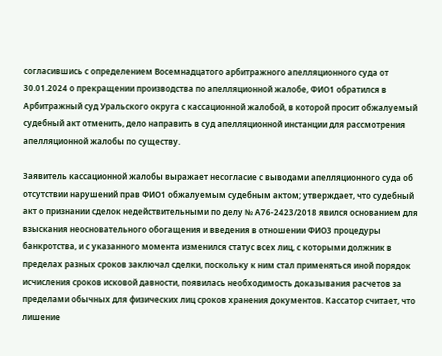согласившись с определением Восемнадцатого арбитражного апелляционного суда от 30.01.2024 о прекращении производства по апелляционной жалобе, ФИО1 обратился в Арбитражный суд Уральского округа с кассационной жалобой, в которой просит обжалуемый судебный акт отменить, дело направить в суд апелляционной инстанции для рассмотрения апелляционной жалобы по существу.

Заявитель кассационной жалобы выражает несогласие с выводами апелляционного суда об отсутствии нарушений прав ФИО1 обжалуемым судебным актом; утверждает, что судебный акт о признании сделок недействительными по делу № А76-2423/2018 явился основанием для взыскания неосновательного обогащения и введения в отношении ФИО3 процедуры банкротства, и с указанного момента изменился статус всех лиц, с которыми должник в пределах разных сроков заключал сделки, поскольку к ним стал применяться иной порядок исчисления сроков исковой давности, появилась необходимость доказывания расчетов за пределами обычных для физических лиц сроков хранения документов. Кассатор считает, что лишение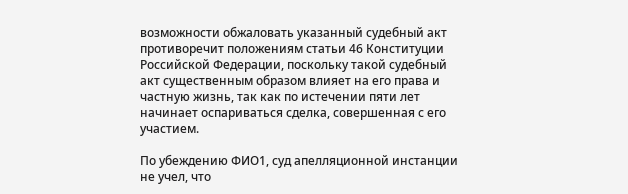возможности обжаловать указанный судебный акт противоречит положениям статьи 46 Конституции Российской Федерации, поскольку такой судебный акт существенным образом влияет на его права и частную жизнь, так как по истечении пяти лет начинает оспариваться сделка, совершенная с его участием.

По убеждению ФИО1, суд апелляционной инстанции не учел, что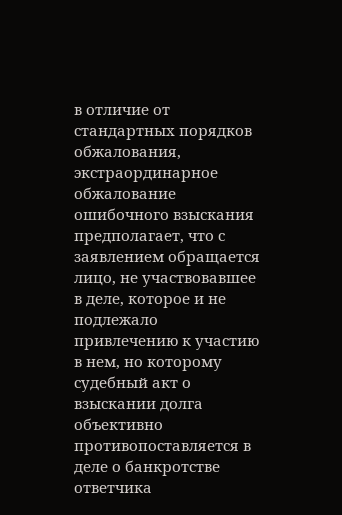в отличие от стандартных порядков обжалования, экстраординарное обжалование ошибочного взыскания предполагает, что с заявлением обращается лицо, не участвовавшее в деле, которое и не подлежало привлечению к участию в нем, но которому судебный акт о взыскании долга объективно противопоставляется в деле о банкротстве ответчика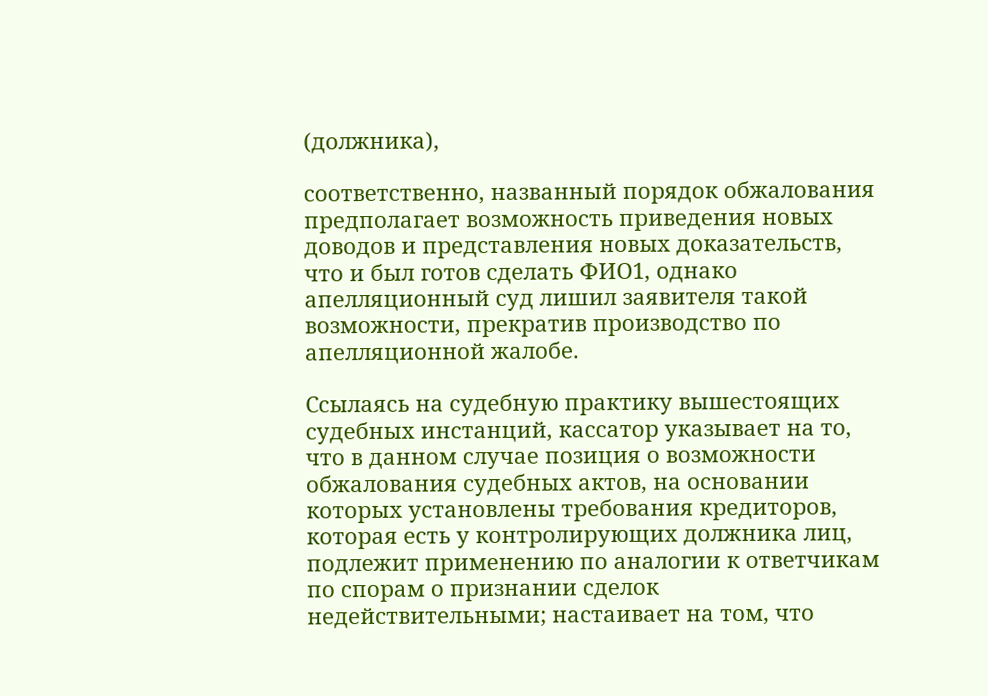(должника),

соответственно, названный порядок обжалования предполагает возможность приведения новых доводов и представления новых доказательств, что и был готов сделать ФИО1, однако апелляционный суд лишил заявителя такой возможности, прекратив производство по апелляционной жалобе.

Ссылаясь на судебную практику вышестоящих судебных инстанций, кассатор указывает на то, что в данном случае позиция о возможности обжалования судебных актов, на основании которых установлены требования кредиторов, которая есть у контролирующих должника лиц, подлежит применению по аналогии к ответчикам по спорам о признании сделок недействительными; настаивает на том, что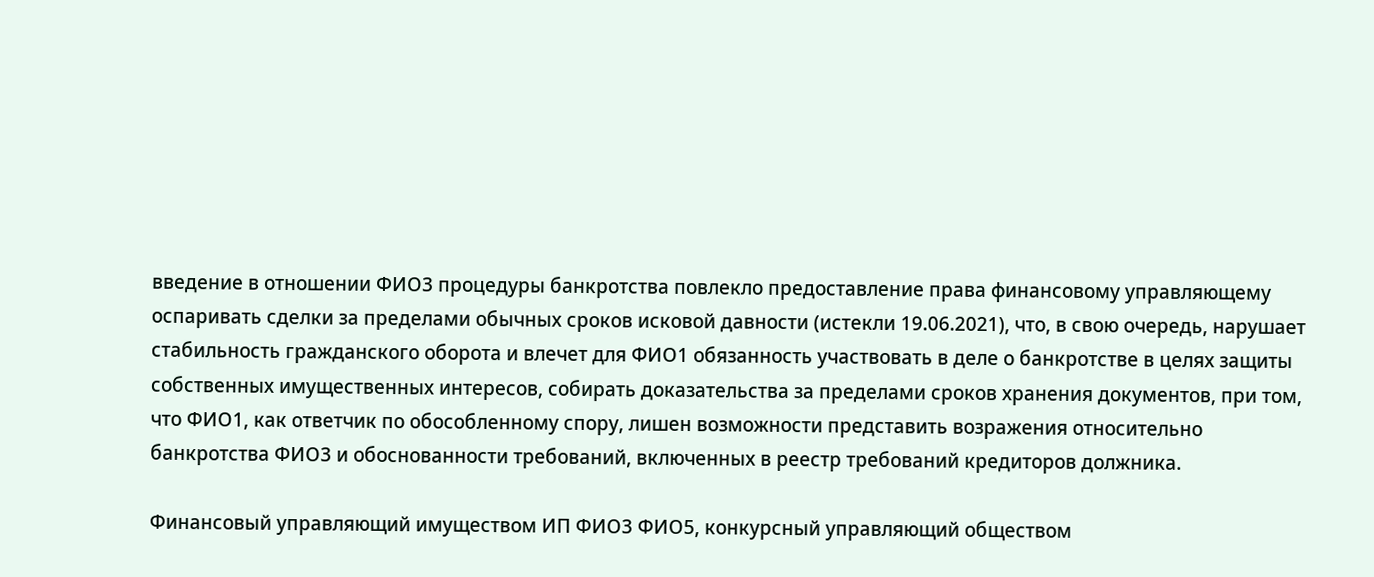введение в отношении ФИО3 процедуры банкротства повлекло предоставление права финансовому управляющему оспаривать сделки за пределами обычных сроков исковой давности (истекли 19.06.2021), что, в свою очередь, нарушает стабильность гражданского оборота и влечет для ФИО1 обязанность участвовать в деле о банкротстве в целях защиты собственных имущественных интересов, собирать доказательства за пределами сроков хранения документов, при том, что ФИО1, как ответчик по обособленному спору, лишен возможности представить возражения относительно банкротства ФИО3 и обоснованности требований, включенных в реестр требований кредиторов должника.

Финансовый управляющий имуществом ИП ФИО3 ФИО5, конкурсный управляющий обществом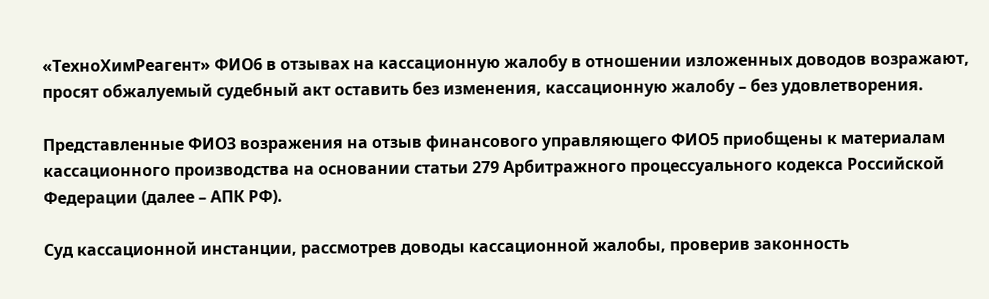«ТехноХимРеагент» ФИО6 в отзывах на кассационную жалобу в отношении изложенных доводов возражают, просят обжалуемый судебный акт оставить без изменения, кассационную жалобу – без удовлетворения.

Представленные ФИО3 возражения на отзыв финансового управляющего ФИО5 приобщены к материалам кассационного производства на основании статьи 279 Арбитражного процессуального кодекса Российской Федерации (далее – АПК РФ).

Суд кассационной инстанции, рассмотрев доводы кассационной жалобы, проверив законность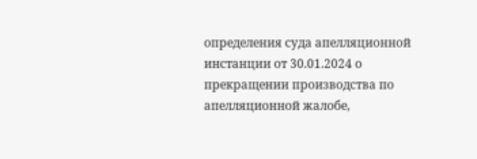определения суда апелляционной инстанции от 30.01.2024 о прекращении производства по апелляционной жалобе,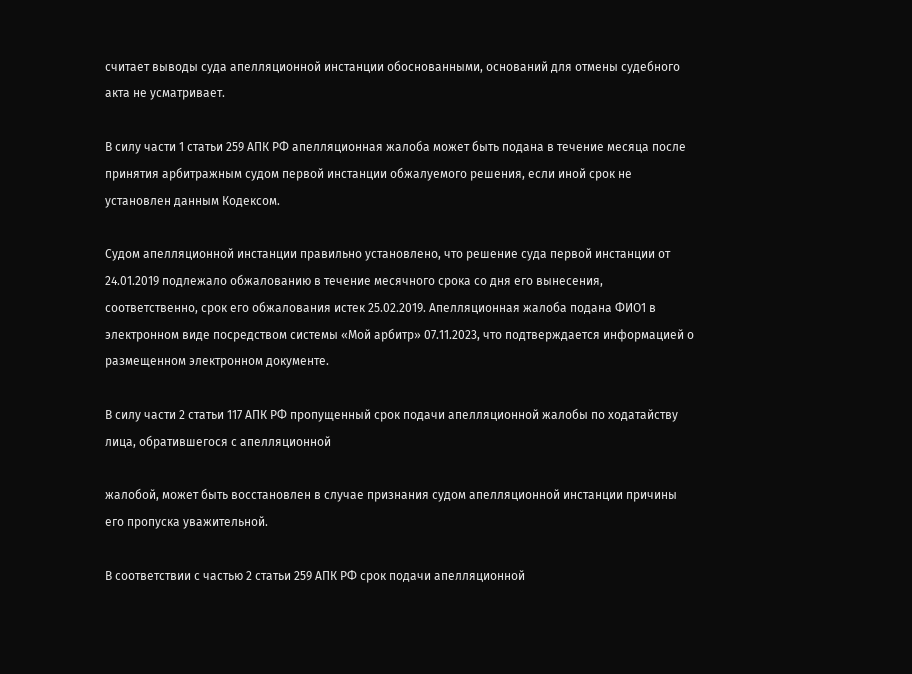считает выводы суда апелляционной инстанции обоснованными, оснований для отмены судебного акта не усматривает.

В силу части 1 статьи 259 АПК РФ апелляционная жалоба может быть подана в течение месяца после принятия арбитражным судом первой инстанции обжалуемого решения, если иной срок не установлен данным Кодексом.

Судом апелляционной инстанции правильно установлено, что решение суда первой инстанции от 24.01.2019 подлежало обжалованию в течение месячного срока со дня его вынесения, соответственно, срок его обжалования истек 25.02.2019. Апелляционная жалоба подана ФИО1 в электронном виде посредством системы «Мой арбитр» 07.11.2023, что подтверждается информацией о размещенном электронном документе.

В силу части 2 статьи 117 АПК РФ пропущенный срок подачи апелляционной жалобы по ходатайству лица, обратившегося с апелляционной

жалобой, может быть восстановлен в случае признания судом апелляционной инстанции причины его пропуска уважительной.

В соответствии с частью 2 статьи 259 АПК РФ срок подачи апелляционной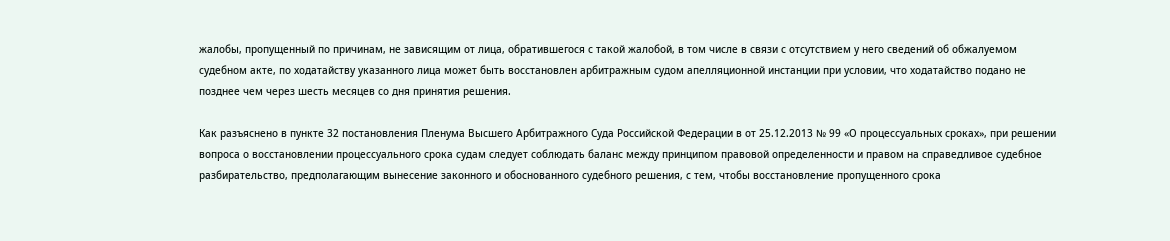жалобы, пропущенный по причинам, не зависящим от лица, обратившегося с такой жалобой, в том числе в связи с отсутствием у него сведений об обжалуемом судебном акте, по ходатайству указанного лица может быть восстановлен арбитражным судом апелляционной инстанции при условии, что ходатайство подано не позднее чем через шесть месяцев со дня принятия решения.

Как разъяснено в пункте 32 постановления Пленума Высшего Арбитражного Суда Российской Федерации в от 25.12.2013 № 99 «О процессуальных сроках», при решении вопроса о восстановлении процессуального срока судам следует соблюдать баланс между принципом правовой определенности и правом на справедливое судебное разбирательство, предполагающим вынесение законного и обоснованного судебного решения, с тем, чтобы восстановление пропущенного срока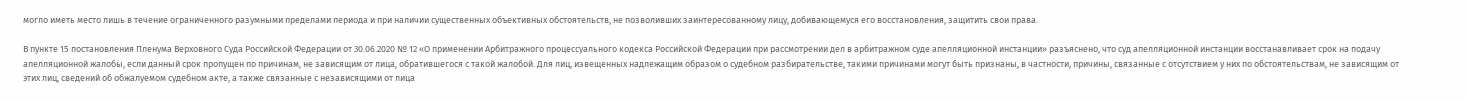могло иметь место лишь в течение ограниченного разумными пределами периода и при наличии существенных объективных обстоятельств, не позволивших заинтересованному лицу, добивающемуся его восстановления, защитить свои права.

В пункте 15 постановления Пленума Верховного Суда Российской Федерации от 30.06.2020 № 12 «О применении Арбитражного процессуального кодекса Российской Федерации при рассмотрении дел в арбитражном суде апелляционной инстанции» разъяснено, что суд апелляционной инстанции восстанавливает срок на подачу апелляционной жалобы, если данный срок пропущен по причинам, не зависящим от лица, обратившегося с такой жалобой. Для лиц, извещенных надлежащим образом о судебном разбирательстве, такими причинами могут быть признаны, в частности, причины, связанные с отсутствием у них по обстоятельствам, не зависящим от этих лиц, сведений об обжалуемом судебном акте, а также связанные с независящими от лица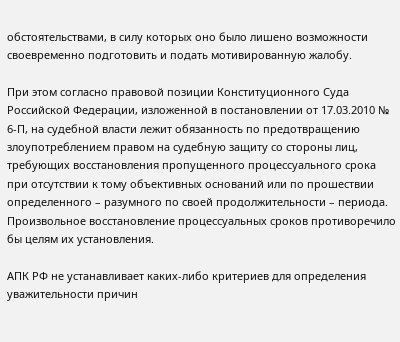обстоятельствами, в силу которых оно было лишено возможности своевременно подготовить и подать мотивированную жалобу.

При этом согласно правовой позиции Конституционного Суда Российской Федерации, изложенной в постановлении от 17.03.2010 № 6-П, на судебной власти лежит обязанность по предотвращению злоупотреблением правом на судебную защиту со стороны лиц, требующих восстановления пропущенного процессуального срока при отсутствии к тому объективных оснований или по прошествии определенного – разумного по своей продолжительности – периода. Произвольное восстановление процессуальных сроков противоречило бы целям их установления.

АПК РФ не устанавливает каких-либо критериев для определения уважительности причин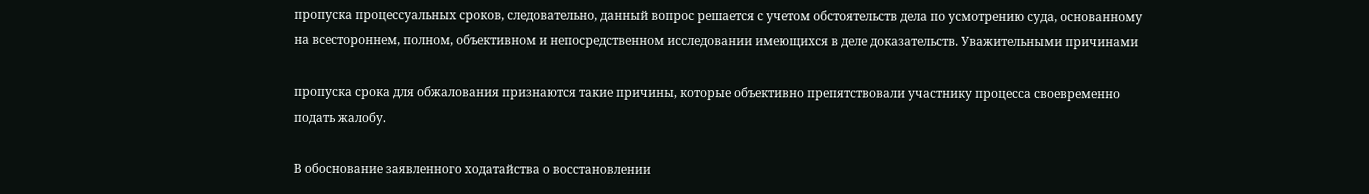пропуска процессуальных сроков, следовательно, данный вопрос решается с учетом обстоятельств дела по усмотрению суда, основанному на всестороннем, полном, объективном и непосредственном исследовании имеющихся в деле доказательств. Уважительными причинами

пропуска срока для обжалования признаются такие причины, которые объективно препятствовали участнику процесса своевременно подать жалобу.

В обоснование заявленного ходатайства о восстановлении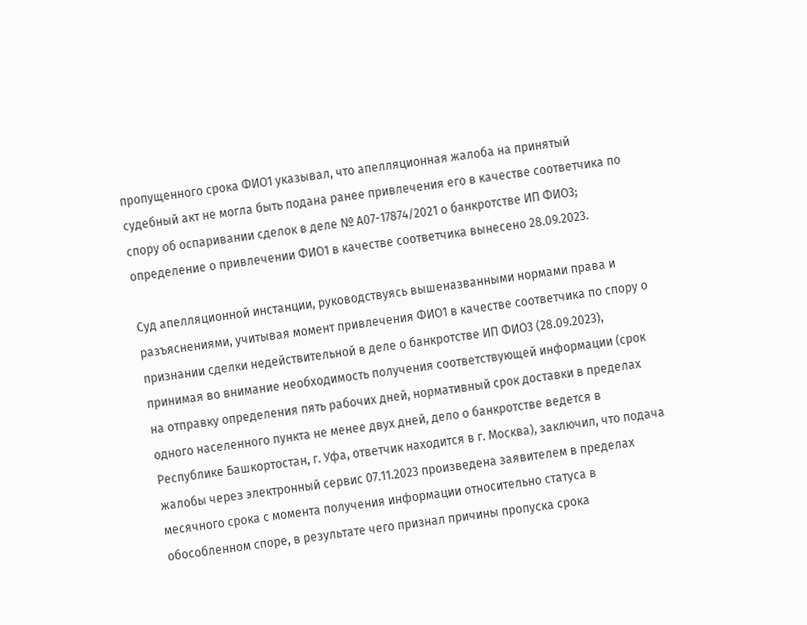пропущенного срока ФИО1 указывал, что апелляционная жалоба на принятый судебный акт не могла быть подана ранее привлечения его в качестве соответчика по спору об оспаривании сделок в деле № А07-17874/2021 о банкротстве ИП ФИО3; определение о привлечении ФИО1 в качестве соответчика вынесено 28.09.2023.

Суд апелляционной инстанции, руководствуясь вышеназванными нормами права и разъяснениями, учитывая момент привлечения ФИО1 в качестве соответчика по спору о признании сделки недействительной в деле о банкротстве ИП ФИО3 (28.09.2023), принимая во внимание необходимость получения соответствующей информации (срок на отправку определения пять рабочих дней, нормативный срок доставки в пределах одного населенного пункта не менее двух дней, дело о банкротстве ведется в Республике Башкортостан, г. Уфа, ответчик находится в г. Москва), заключил, что подача жалобы через электронный сервис 07.11.2023 произведена заявителем в пределах месячного срока с момента получения информации относительно статуса в обособленном споре, в результате чего признал причины пропуска срока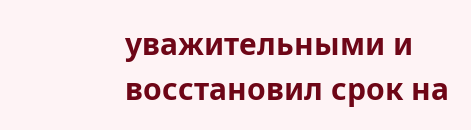уважительными и восстановил срок на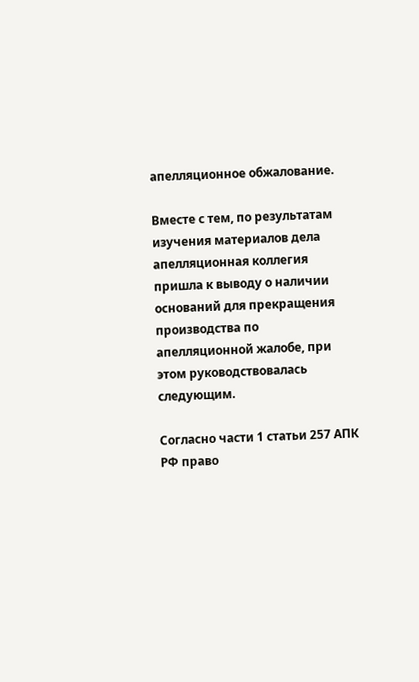апелляционное обжалование.

Вместе с тем, по результатам изучения материалов дела апелляционная коллегия пришла к выводу о наличии оснований для прекращения производства по апелляционной жалобе, при этом руководствовалась следующим.

Согласно части 1 статьи 257 АПК РФ право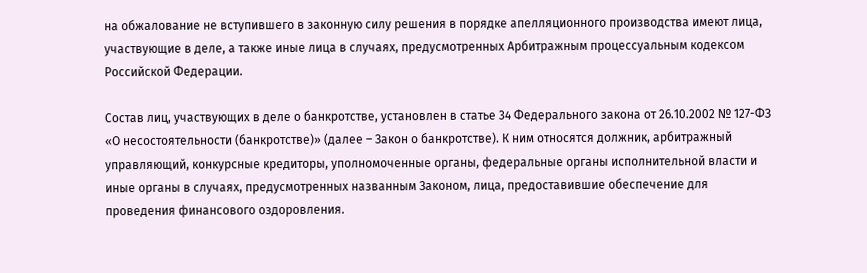на обжалование не вступившего в законную силу решения в порядке апелляционного производства имеют лица, участвующие в деле, а также иные лица в случаях, предусмотренных Арбитражным процессуальным кодексом Российской Федерации.

Состав лиц, участвующих в деле о банкротстве, установлен в статье 34 Федерального закона от 26.10.2002 № 127-ФЗ «О несостоятельности (банкротстве)» (далее – Закон о банкротстве). К ним относятся должник, арбитражный управляющий, конкурсные кредиторы, уполномоченные органы, федеральные органы исполнительной власти и иные органы в случаях, предусмотренных названным Законом, лица, предоставившие обеспечение для проведения финансового оздоровления.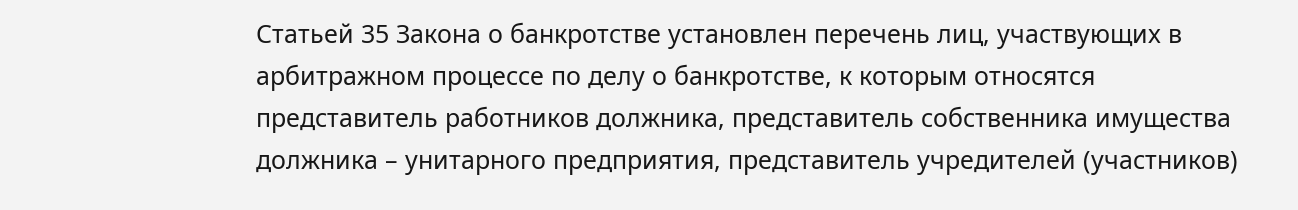Статьей 35 Закона о банкротстве установлен перечень лиц, участвующих в арбитражном процессе по делу о банкротстве, к которым относятся представитель работников должника, представитель собственника имущества должника – унитарного предприятия, представитель учредителей (участников)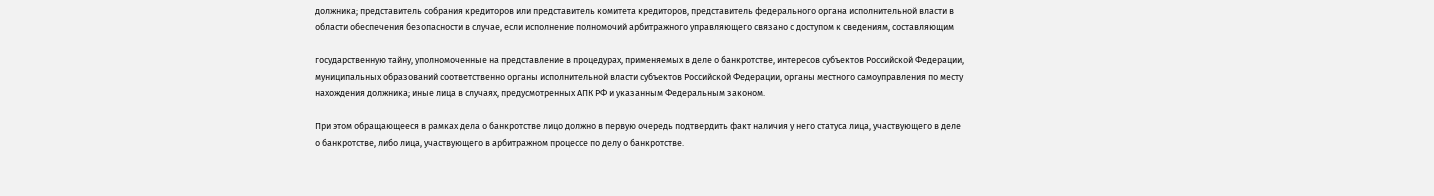должника; представитель собрания кредиторов или представитель комитета кредиторов, представитель федерального органа исполнительной власти в области обеспечения безопасности в случае, если исполнение полномочий арбитражного управляющего связано с доступом к сведениям, составляющим

государственную тайну, уполномоченные на представление в процедурах, применяемых в деле о банкротстве, интересов субъектов Российской Федерации, муниципальных образований соответственно органы исполнительной власти субъектов Российской Федерации, органы местного самоуправления по месту нахождения должника; иные лица в случаях, предусмотренных АПК РФ и указанным Федеральным законом.

При этом обращающееся в рамках дела о банкротстве лицо должно в первую очередь подтвердить факт наличия у него статуса лица, участвующего в деле о банкротстве, либо лица, участвующего в арбитражном процессе по делу о банкротстве.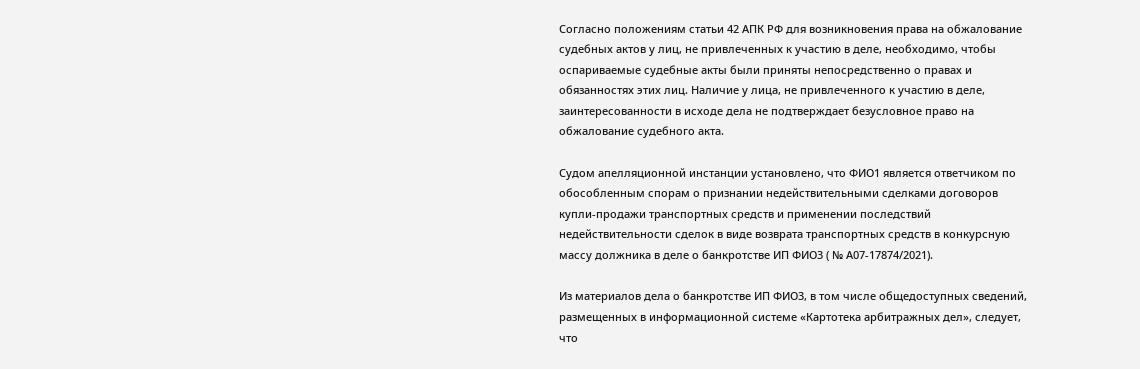Согласно положениям статьи 42 АПК РФ для возникновения права на обжалование судебных актов у лиц, не привлеченных к участию в деле, необходимо, чтобы оспариваемые судебные акты были приняты непосредственно о правах и обязанностях этих лиц. Наличие у лица, не привлеченного к участию в деле, заинтересованности в исходе дела не подтверждает безусловное право на обжалование судебного акта.

Судом апелляционной инстанции установлено, что ФИО1 является ответчиком по обособленным спорам о признании недействительными сделками договоров купли-продажи транспортных средств и применении последствий недействительности сделок в виде возврата транспортных средств в конкурсную массу должника в деле о банкротстве ИП ФИО3 ( № А07-17874/2021).

Из материалов дела о банкротстве ИП ФИО3, в том числе общедоступных сведений, размещенных в информационной системе «Картотека арбитражных дел», следует, что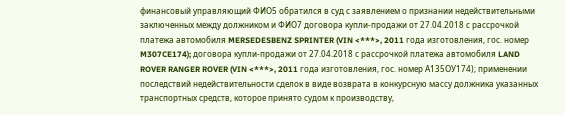финансовый управляющий ФИО5 обратился в суд с заявлением о признании недействительными заключенных между должником и ФИО7 договора купли-продажи от 27.04.2018 с рассрочкой платежа автомобиля MERSEDESBENZ SPRINTER (VIN <***>, 2011 года изготовления, гос. номер M307CE174); договора купли-продажи от 27.04.2018 с рассрочкой платежа автомобиля LAND ROVER RANGER ROVER (VIN <***>, 2011 года изготовления, гос. номер А135OУ174); применении последствий недействительности сделок в виде возврата в конкурсную массу должника указанных транспортных средств, которое принято судом к производству,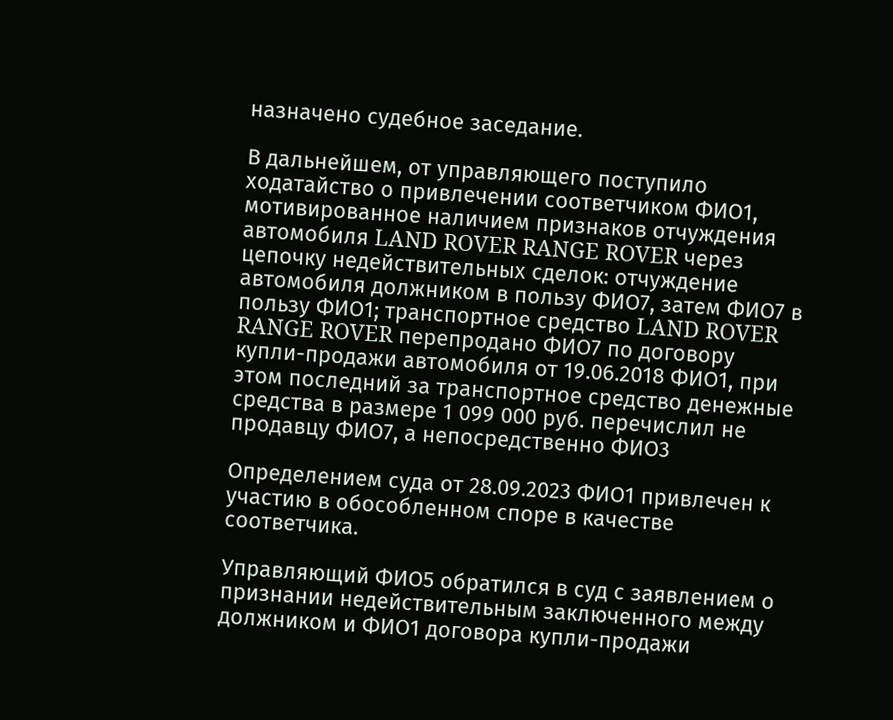назначено судебное заседание.

В дальнейшем, от управляющего поступило ходатайство о привлечении соответчиком ФИО1, мотивированное наличием признаков отчуждения автомобиля LAND ROVER RANGE ROVER через цепочку недействительных сделок: отчуждение автомобиля должником в пользу ФИО7, затем ФИО7 в пользу ФИО1; транспортное средство LAND ROVER RANGE ROVER перепродано ФИО7 по договору купли-продажи автомобиля от 19.06.2018 ФИО1, при этом последний за транспортное средство денежные средства в размере 1 099 000 руб. перечислил не продавцу ФИО7, а непосредственно ФИО3

Определением суда от 28.09.2023 ФИО1 привлечен к участию в обособленном споре в качестве соответчика.

Управляющий ФИО5 обратился в суд с заявлением о признании недействительным заключенного между должником и ФИО1 договора купли-продажи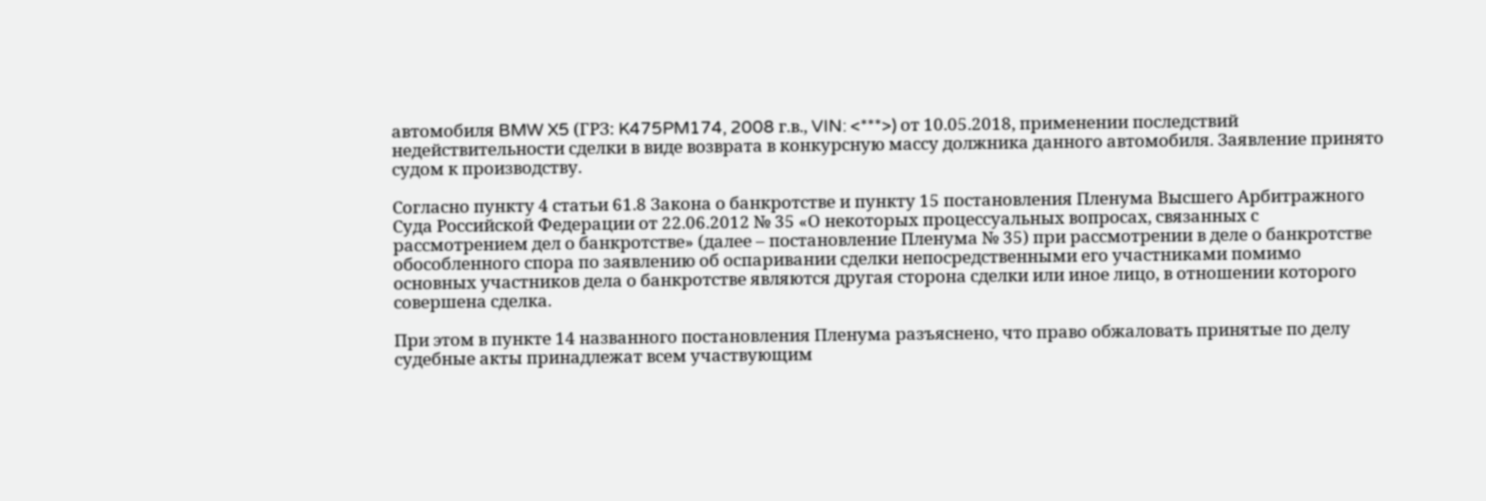автомобиля BMW X5 (ГРЗ: K475PM174, 2008 г.в., VIN: <***>) от 10.05.2018, применении последствий недействительности сделки в виде возврата в конкурсную массу должника данного автомобиля. Заявление принято судом к производству.

Согласно пункту 4 статьи 61.8 Закона о банкротстве и пункту 15 постановления Пленума Высшего Арбитражного Суда Российской Федерации от 22.06.2012 № 35 «О некоторых процессуальных вопросах, связанных с рассмотрением дел о банкротстве» (далее – постановление Пленума № 35) при рассмотрении в деле о банкротстве обособленного спора по заявлению об оспаривании сделки непосредственными его участниками помимо основных участников дела о банкротстве являются другая сторона сделки или иное лицо, в отношении которого совершена сделка.

При этом в пункте 14 названного постановления Пленума разъяснено, что право обжаловать принятые по делу судебные акты принадлежат всем участвующим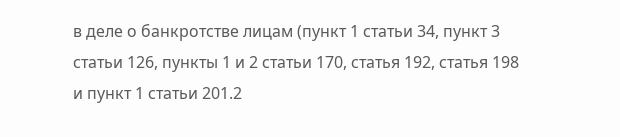в деле о банкротстве лицам (пункт 1 статьи 34, пункт 3 статьи 126, пункты 1 и 2 статьи 170, статья 192, статья 198 и пункт 1 статьи 201.2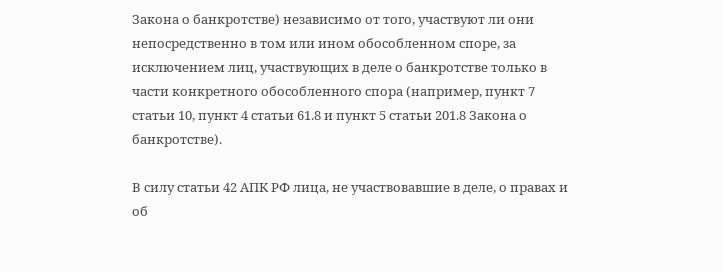Закона о банкротстве) независимо от того, участвуют ли они непосредственно в том или ином обособленном споре, за исключением лиц, участвующих в деле о банкротстве только в части конкретного обособленного спора (например, пункт 7 статьи 10, пункт 4 статьи 61.8 и пункт 5 статьи 201.8 Закона о банкротстве).

В силу статьи 42 АПК РФ лица, не участвовавшие в деле, о правах и об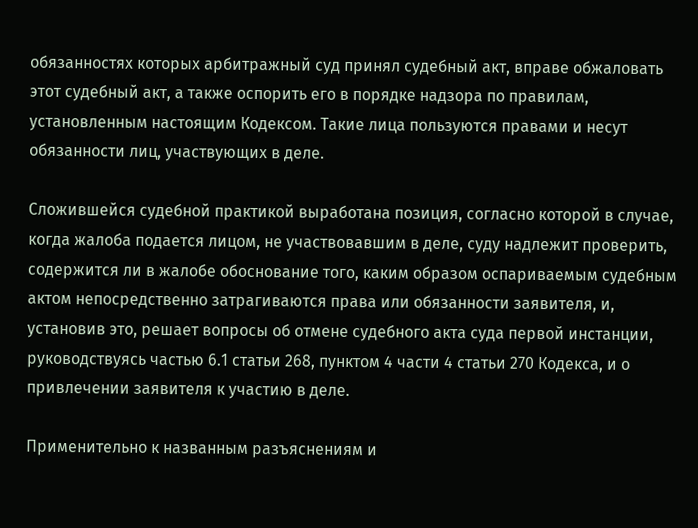обязанностях которых арбитражный суд принял судебный акт, вправе обжаловать этот судебный акт, а также оспорить его в порядке надзора по правилам, установленным настоящим Кодексом. Такие лица пользуются правами и несут обязанности лиц, участвующих в деле.

Сложившейся судебной практикой выработана позиция, согласно которой в случае, когда жалоба подается лицом, не участвовавшим в деле, суду надлежит проверить, содержится ли в жалобе обоснование того, каким образом оспариваемым судебным актом непосредственно затрагиваются права или обязанности заявителя, и, установив это, решает вопросы об отмене судебного акта суда первой инстанции, руководствуясь частью 6.1 статьи 268, пунктом 4 части 4 статьи 270 Кодекса, и о привлечении заявителя к участию в деле.

Применительно к названным разъяснениям и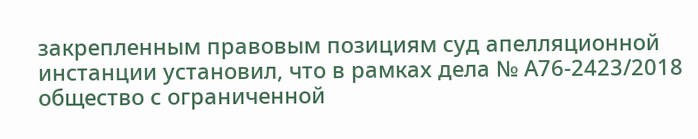закрепленным правовым позициям суд апелляционной инстанции установил, что в рамках дела № А76-2423/2018 общество с ограниченной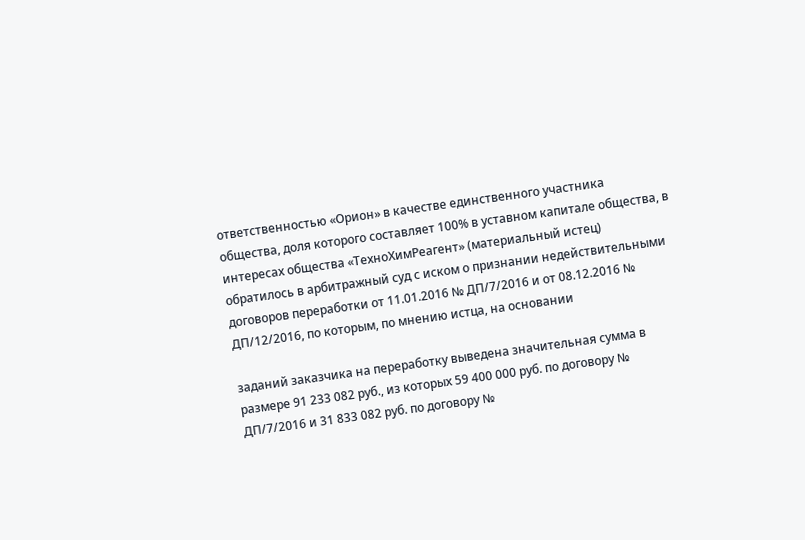ответственностью «Орион» в качестве единственного участника общества, доля которого составляет 100% в уставном капитале общества, в интересах общества «ТехноХимРеагент» (материальный истец) обратилось в арбитражный суд с иском о признании недействительными договоров переработки от 11.01.2016 № ДП/7/2016 и от 08.12.2016 № ДП/12/2016, по которым, по мнению истца, на основании

заданий заказчика на переработку выведена значительная сумма в размере 91 233 082 руб., из которых 59 400 000 руб. по договору № ДП/7/2016 и 31 833 082 руб. по договору №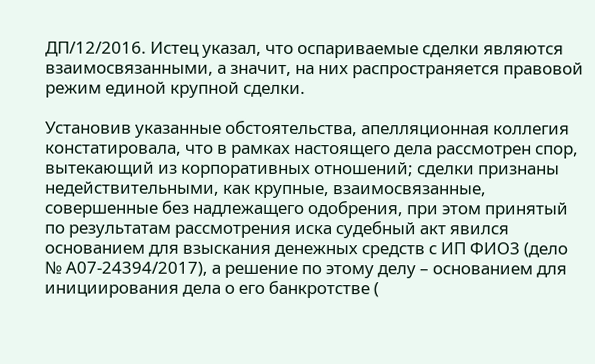ДП/12/2016. Истец указал, что оспариваемые сделки являются взаимосвязанными, а значит, на них распространяется правовой режим единой крупной сделки.

Установив указанные обстоятельства, апелляционная коллегия констатировала, что в рамках настоящего дела рассмотрен спор, вытекающий из корпоративных отношений; сделки признаны недействительными, как крупные, взаимосвязанные, совершенные без надлежащего одобрения, при этом принятый по результатам рассмотрения иска судебный акт явился основанием для взыскания денежных средств с ИП ФИО3 (дело № А07-24394/2017), а решение по этому делу – основанием для инициирования дела о его банкротстве (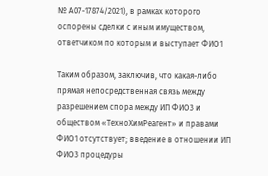№ А07-17874/2021), в рамках которого оспорены сделки с иным имуществом, ответчиком по которым и выступает ФИО1

Таким образом, заключив, что какая-либо прямая непосредственная связь между разрешением спора между ИП ФИО3 и обществом «ТехноХимРеагент» и правами ФИО1 отсутствует; введение в отношении ИП ФИО3 процедуры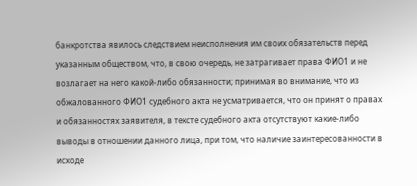банкротства явилось следствием неисполнения им своих обязательств перед указанным обществом, что, в свою очередь, не затрагивает права ФИО1 и не возлагает на него какой-либо обязанности; принимая во внимание, что из обжалованного ФИО1 судебного акта не усматривается, что он принят о правах и обязанностях заявителя, в тексте судебного акта отсутствуют какие-либо выводы в отношении данного лица, при том, что наличие заинтересованности в исходе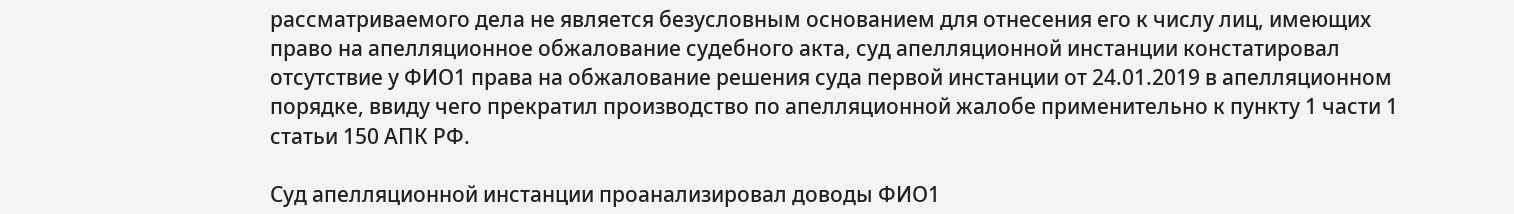рассматриваемого дела не является безусловным основанием для отнесения его к числу лиц, имеющих право на апелляционное обжалование судебного акта, суд апелляционной инстанции констатировал отсутствие у ФИО1 права на обжалование решения суда первой инстанции от 24.01.2019 в апелляционном порядке, ввиду чего прекратил производство по апелляционной жалобе применительно к пункту 1 части 1 статьи 150 АПК РФ.

Суд апелляционной инстанции проанализировал доводы ФИО1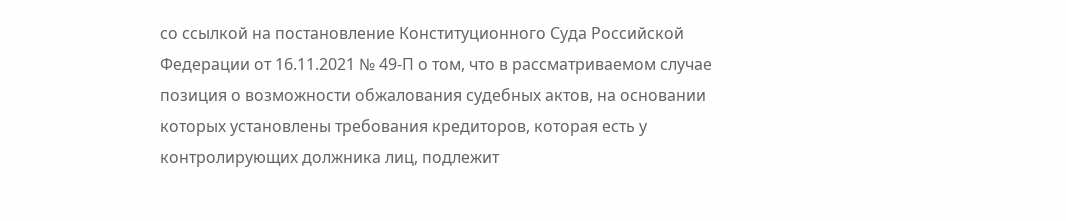со ссылкой на постановление Конституционного Суда Российской Федерации от 16.11.2021 № 49-П о том, что в рассматриваемом случае позиция о возможности обжалования судебных актов, на основании которых установлены требования кредиторов, которая есть у контролирующих должника лиц, подлежит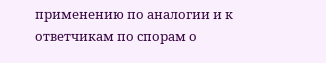применению по аналогии и к ответчикам по спорам о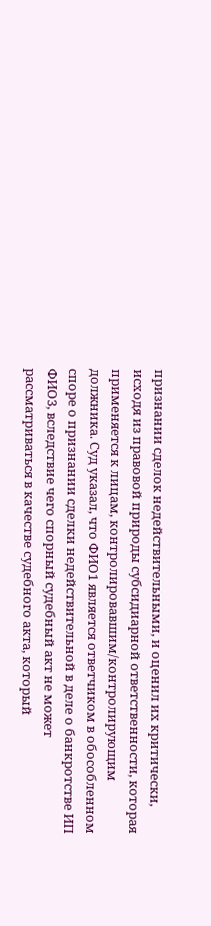признании сделок недействительными, и оценил их критически, исходя из правовой природы субсидиарной ответственности, которая применяется к лицам, контролировавшим/контролирующим должника. Суд указал, что ФИО1 является ответчиком в обособленном споре о признании сделки недействительной в деле о банкротстве ИП ФИО3, вследствие чего спорный судебный акт не может рассматриваться в качестве судебного акта, который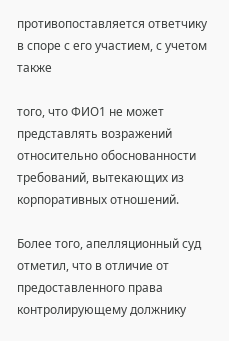противопоставляется ответчику в споре с его участием, с учетом также

того, что ФИО1 не может представлять возражений относительно обоснованности требований, вытекающих из корпоративных отношений.

Более того, апелляционный суд отметил, что в отличие от предоставленного права контролирующему должнику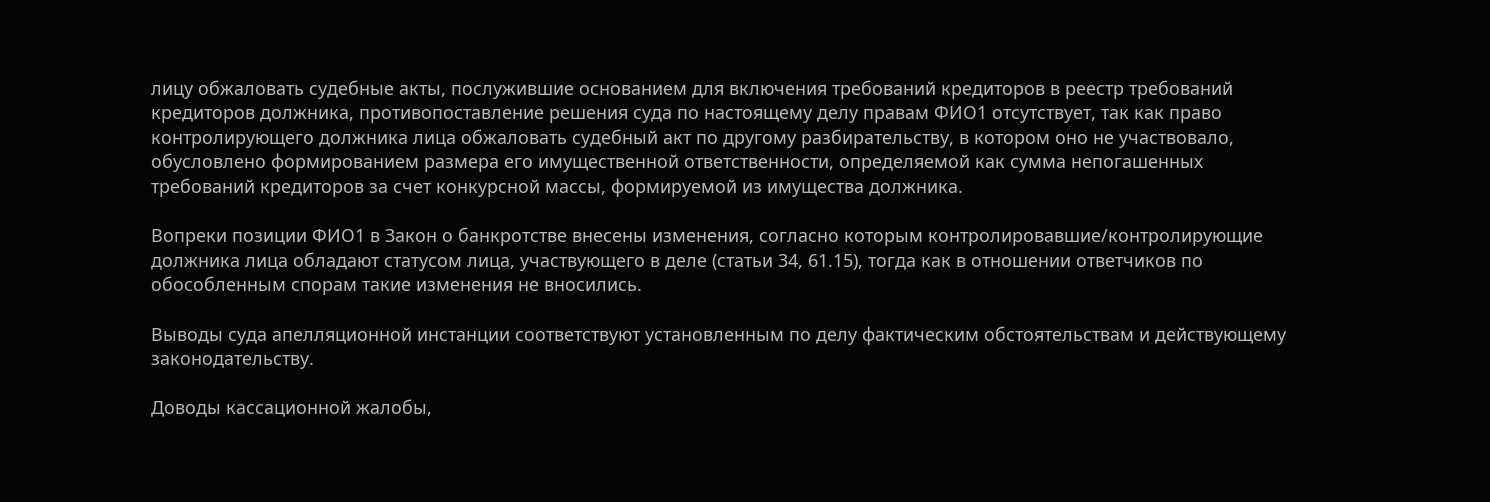лицу обжаловать судебные акты, послужившие основанием для включения требований кредиторов в реестр требований кредиторов должника, противопоставление решения суда по настоящему делу правам ФИО1 отсутствует, так как право контролирующего должника лица обжаловать судебный акт по другому разбирательству, в котором оно не участвовало, обусловлено формированием размера его имущественной ответственности, определяемой как сумма непогашенных требований кредиторов за счет конкурсной массы, формируемой из имущества должника.

Вопреки позиции ФИО1 в Закон о банкротстве внесены изменения, согласно которым контролировавшие/контролирующие должника лица обладают статусом лица, участвующего в деле (статьи 34, 61.15), тогда как в отношении ответчиков по обособленным спорам такие изменения не вносились.

Выводы суда апелляционной инстанции соответствуют установленным по делу фактическим обстоятельствам и действующему законодательству.

Доводы кассационной жалобы,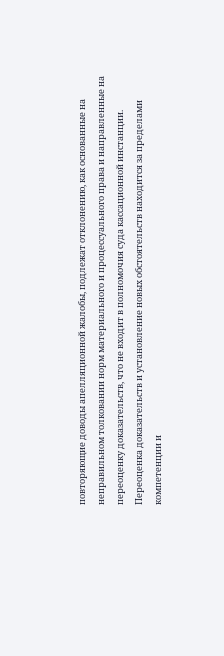повторяющие доводы апелляционной жалобы, подлежат отклонению, как основанные на неправильном толковании норм материального и процессуального права и направленные на переоценку доказательств, что не входит в полномочия суда кассационной инстанции. Переоценка доказательств и установление новых обстоятельств находится за пределами компетенции и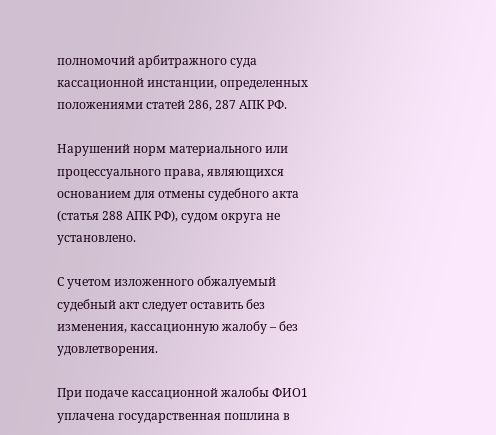полномочий арбитражного суда кассационной инстанции, определенных положениями статей 286, 287 АПК РФ.

Нарушений норм материального или процессуального права, являющихся основанием для отмены судебного акта (статья 288 АПК РФ), судом округа не установлено.

С учетом изложенного обжалуемый судебный акт следует оставить без изменения, кассационную жалобу – без удовлетворения.

При подаче кассационной жалобы ФИО1 уплачена государственная пошлина в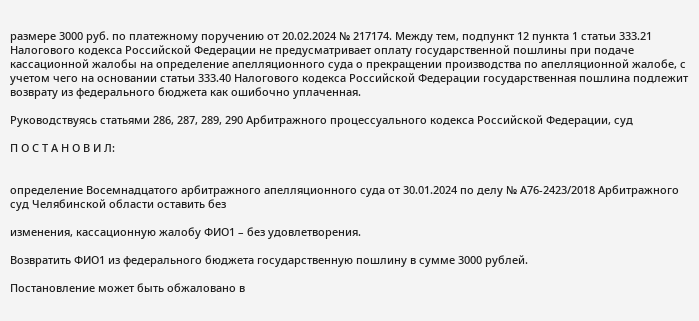размере 3000 руб. по платежному поручению от 20.02.2024 № 217174. Между тем, подпункт 12 пункта 1 статьи 333.21 Налогового кодекса Российской Федерации не предусматривает оплату государственной пошлины при подаче кассационной жалобы на определение апелляционного суда о прекращении производства по апелляционной жалобе, с учетом чего на основании статьи 333.40 Налогового кодекса Российской Федерации государственная пошлина подлежит возврату из федерального бюджета как ошибочно уплаченная.

Руководствуясь статьями 286, 287, 289, 290 Арбитражного процессуального кодекса Российской Федерации, суд

П О С Т А Н О В И Л:


определение Восемнадцатого арбитражного апелляционного суда от 30.01.2024 по делу № А76-2423/2018 Арбитражного суд Челябинской области оставить без

изменения, кассационную жалобу ФИО1 – без удовлетворения.

Возвратить ФИО1 из федерального бюджета государственную пошлину в сумме 3000 рублей.

Постановление может быть обжаловано в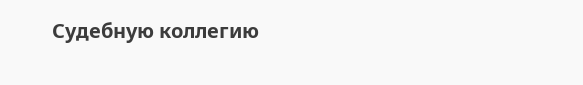Судебную коллегию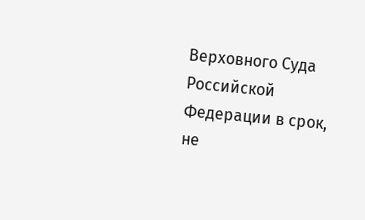Верховного Суда Российской Федерации в срок, не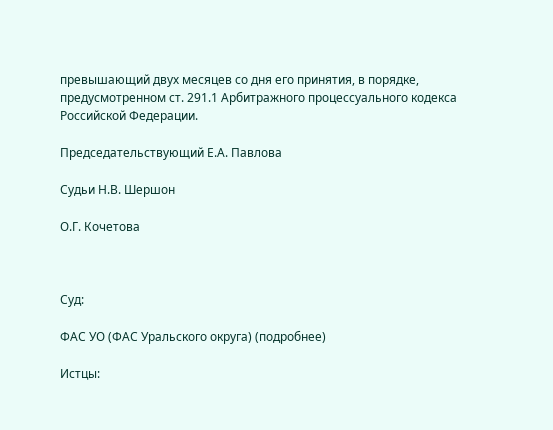превышающий двух месяцев со дня его принятия, в порядке, предусмотренном ст. 291.1 Арбитражного процессуального кодекса Российской Федерации.

Председательствующий Е.А. Павлова

Судьи Н.В. Шершон

О.Г. Кочетова



Суд:

ФАС УО (ФАС Уральского округа) (подробнее)

Истцы: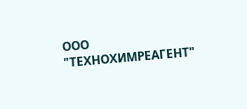ООО "ТЕХНОХИМРЕАГЕНТ"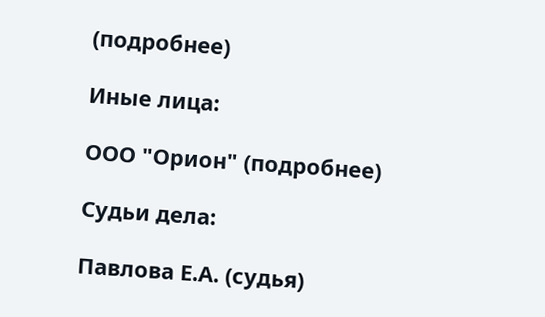(подробнее)

Иные лица:

ООО "Орион" (подробнее)

Судьи дела:

Павлова Е.А. (судья)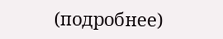(подробнее)